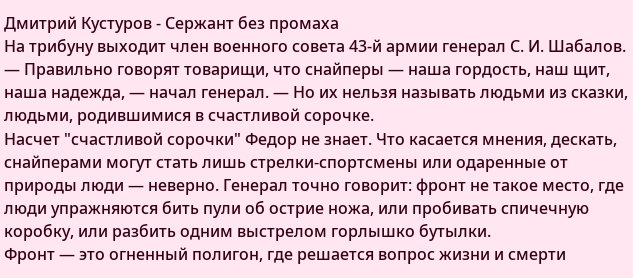Дмитрий Кустуров - Сержант без промаха
На трибуну выходит член военного совета 43-й армии генерал С. И. Шабалов.
— Правильно говорят товарищи, что снайперы — наша гордость, наш щит, наша надежда, — начал генерал. — Но их нельзя называть людьми из сказки, людьми, родившимися в счастливой сорочке.
Насчет "счастливой сорочки" Федор не знает. Что касается мнения, дескать, снайперами могут стать лишь стрелки-спортсмены или одаренные от природы люди — неверно. Генерал точно говорит: фронт не такое место, где люди упражняются бить пули об острие ножа, или пробивать спичечную коробку, или разбить одним выстрелом горлышко бутылки.
Фронт — это огненный полигон, где решается вопрос жизни и смерти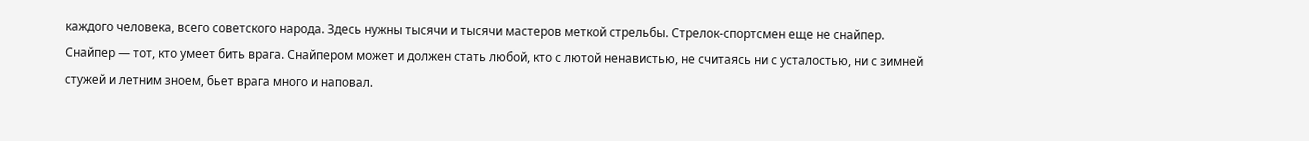каждого человека, всего советского народа. Здесь нужны тысячи и тысячи мастеров меткой стрельбы. Стрелок-спортсмен еще не снайпер. Снайпер — тот, кто умеет бить врага. Снайпером может и должен стать любой, кто с лютой ненавистью, не считаясь ни с усталостью, ни с зимней стужей и летним зноем, бьет врага много и наповал.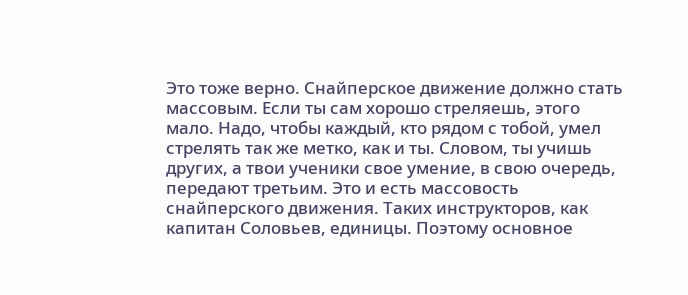Это тоже верно. Снайперское движение должно стать массовым. Если ты сам хорошо стреляешь, этого мало. Надо, чтобы каждый, кто рядом с тобой, умел стрелять так же метко, как и ты. Словом, ты учишь других, а твои ученики свое умение, в свою очередь, передают третьим. Это и есть массовость снайперского движения. Таких инструкторов, как капитан Соловьев, единицы. Поэтому основное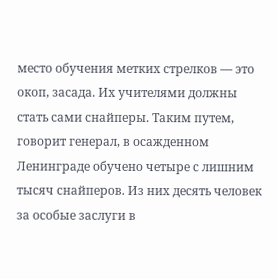место обучения метких стрелков — это окоп, засада. Их учителями должны стать сами снайперы. Таким путем, говорит генерал, в осажденном Ленинграде обучено четыре с лишним тысяч снайперов. Из них десять человек за особые заслуги в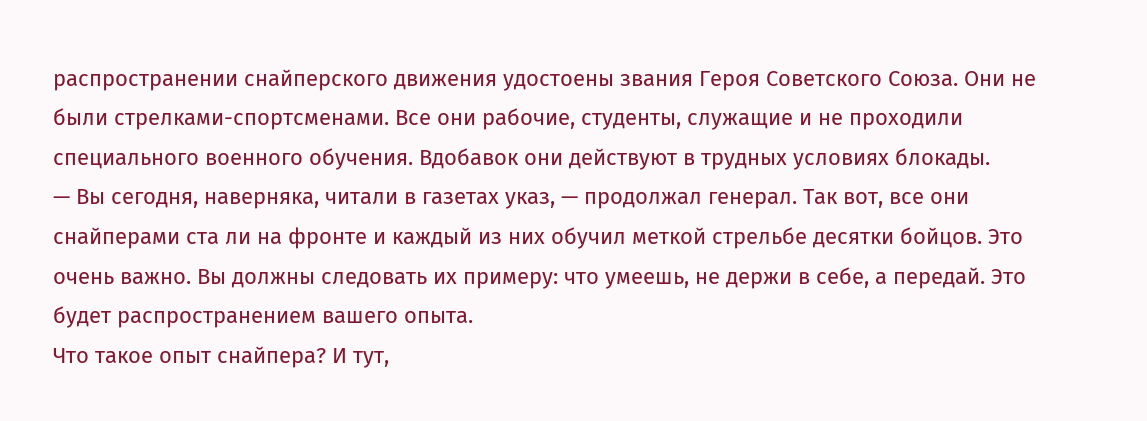распространении снайперского движения удостоены звания Героя Советского Союза. Они не были стрелками-спортсменами. Все они рабочие, студенты, служащие и не проходили специального военного обучения. Вдобавок они действуют в трудных условиях блокады.
— Вы сегодня, наверняка, читали в газетах указ, — продолжал генерал. Так вот, все они снайперами ста ли на фронте и каждый из них обучил меткой стрельбе десятки бойцов. Это очень важно. Вы должны следовать их примеру: что умеешь, не держи в себе, а передай. Это будет распространением вашего опыта.
Что такое опыт снайпера? И тут,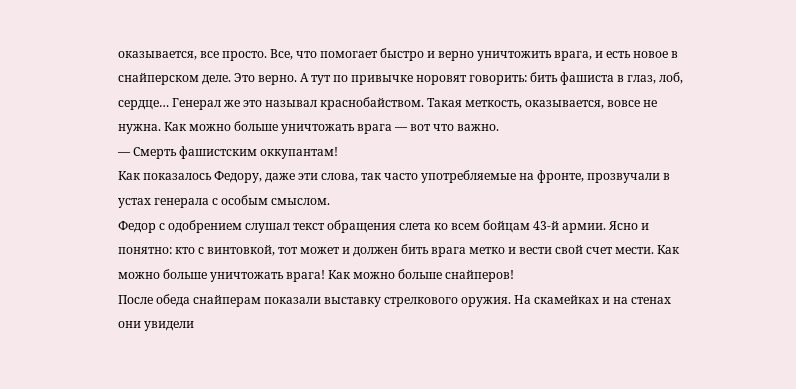оказывается, все просто. Все, что помогает быстро и верно уничтожить врага, и есть новое в снайперском деле. Это верно. А тут по привычке норовят говорить: бить фашиста в глаз, лоб, сердце… Генерал же это называл краснобайством. Такая меткость, оказывается, вовсе не нужна. Как можно больше уничтожать врага — вот что важно.
— Смерть фашистским оккупантам!
Как показалось Федору, даже эти слова, так часто употребляемые на фронте, прозвучали в устах генерала с особым смыслом.
Федор с одобрением слушал текст обращения слета ко всем бойцам 43-й армии. Ясно и понятно: кто с винтовкой, тот может и должен бить врага метко и вести свой счет мести. Как можно больше уничтожать врага! Как можно больше снайперов!
После обеда снайперам показали выставку стрелкового оружия. На скамейках и на стенах они увидели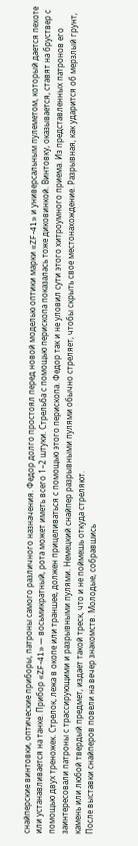снайперские винтовки, оптические приборы, патроны самого различного назначения. Федор долго простоял перед новой моделью оптики марки «ZF-41» и универсальным пулеметом, который дается пехоте или устанавливается на танке. Прибор «ZF-41» — восьмикратный, рота может иметь всего 1–2 штуки. Стрельба с помощью перископа показалась тоже диковинкой. Винтовку, оказывается, ставят на бруствер с помощью двух треножек. Стрелок, лежа в окопе или траншее, должен прицеливаться с помощью этого перископа. Федор так и не уловил сути этого хитроумного приема. Из представленных патронов его заинтересовали патроны с трассирующими и разрывными пулями. Немецкий снайпер разрывными пулями обычно стреляет, чтобы скрыть свое местонахождение. Разрывная, как ударится об мерзлый грунт, камень или любой твердый предмет, издает такой треск, что и не поймешь откуда стреляют.
После выставки снайперов повели на вечер знакомств. Молодые, собравшись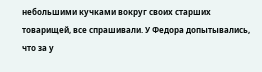небольшими кучками вокруг своих старших товарищей, все спрашивали. У Федора допытывались, что за у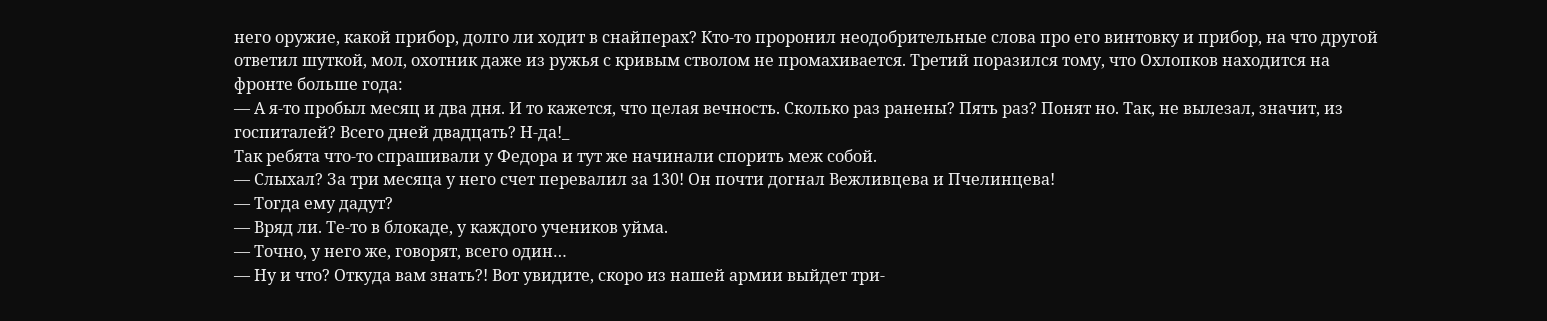него оружие, какой прибор, долго ли ходит в снайперах? Кто-то проронил неодобрительные слова про его винтовку и прибор, на что другой ответил шуткой, мол, охотник даже из ружья с кривым стволом не промахивается. Третий поразился тому, что Охлопков находится на фронте больше года:
— А я-то пробыл месяц и два дня. И то кажется, что целая вечность. Сколько раз ранены? Пять раз? Понят но. Так, не вылезал, значит, из госпиталей? Всего дней двадцать? Н-да!_
Так ребята что-то спрашивали у Федора и тут же начинали спорить меж собой.
— Слыхал? За три месяца у него счет перевалил за 130! Он почти догнал Вежливцева и Пчелинцева!
— Тогда ему дадут?
— Вряд ли. Те-то в блокаде, у каждого учеников уйма.
— Точно, у него же, говорят, всего один…
— Ну и что? Откуда вам знать?! Вот увидите, скоро из нашей армии выйдет три-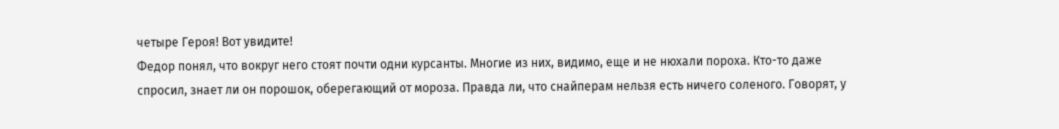четыре Героя! Вот увидите!
Федор понял, что вокруг него стоят почти одни курсанты. Многие из них, видимо, еще и не нюхали пороха. Кто-то даже спросил, знает ли он порошок, оберегающий от мороза. Правда ли, что снайперам нельзя есть ничего соленого. Говорят, у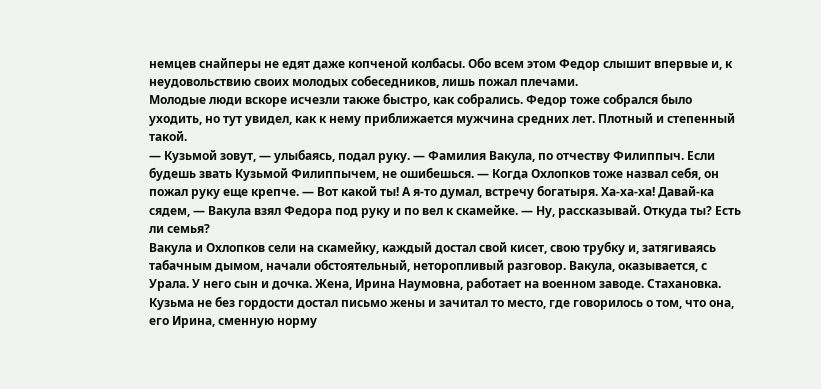немцев снайперы не едят даже копченой колбасы. Обо всем этом Федор слышит впервые и, к неудовольствию своих молодых собеседников, лишь пожал плечами.
Молодые люди вскоре исчезли также быстро, как собрались. Федор тоже собрался было уходить, но тут увидел, как к нему приближается мужчина средних лет. Плотный и степенный такой.
— Кузьмой зовут, — улыбаясь, подал руку. — Фамилия Вакула, по отчеству Филиппыч. Если будешь звать Кузьмой Филиппычем, не ошибешься. — Когда Охлопков тоже назвал себя, он пожал руку еще крепче. — Вот какой ты! А я-то думал, встречу богатыря. Ха-ха-ха! Давай-ка сядем, — Вакула взял Федора под руку и по вел к скамейке. — Ну, рассказывай. Откуда ты? Есть ли семья?
Вакула и Охлопков сели на скамейку, каждый достал свой кисет, свою трубку и, затягиваясь табачным дымом, начали обстоятельный, неторопливый разговор. Вакула, оказывается, с Урала. У него сын и дочка. Жена, Ирина Наумовна, работает на военном заводе. Стахановка. Кузьма не без гордости достал письмо жены и зачитал то место, где говорилось о том, что она, его Ирина, сменную норму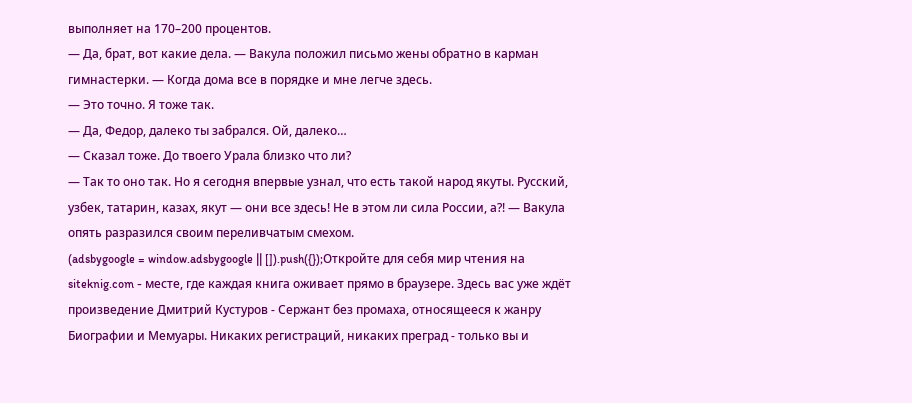выполняет на 170–200 процентов.
— Да, брат, вот какие дела. — Вакула положил письмо жены обратно в карман гимнастерки. — Когда дома все в порядке и мне легче здесь.
— Это точно. Я тоже так.
— Да, Федор, далеко ты забрался. Ой, далеко…
— Сказал тоже. До твоего Урала близко что ли?
— Так то оно так. Но я сегодня впервые узнал, что есть такой народ якуты. Русский, узбек, татарин, казах, якут — они все здесь! Не в этом ли сила России, а?! — Вакула опять разразился своим переливчатым смехом.
(adsbygoogle = window.adsbygoogle || []).push({});Откройте для себя мир чтения на siteknig.com - месте, где каждая книга оживает прямо в браузере. Здесь вас уже ждёт произведение Дмитрий Кустуров - Сержант без промаха, относящееся к жанру Биографии и Мемуары. Никаких регистраций, никаких преград - только вы и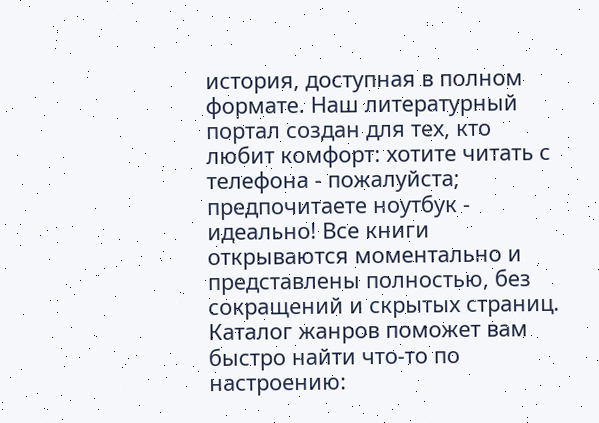история, доступная в полном формате. Наш литературный портал создан для тех, кто любит комфорт: хотите читать с телефона - пожалуйста; предпочитаете ноутбук - идеально! Все книги открываются моментально и представлены полностью, без сокращений и скрытых страниц. Каталог жанров поможет вам быстро найти что-то по настроению: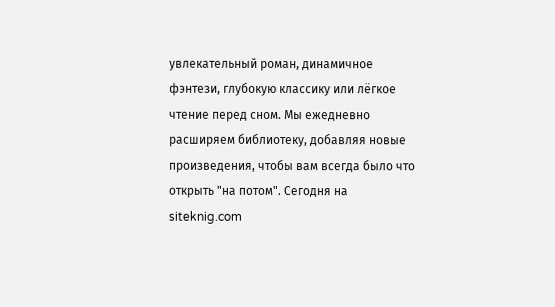увлекательный роман, динамичное фэнтези, глубокую классику или лёгкое чтение перед сном. Мы ежедневно расширяем библиотеку, добавляя новые произведения, чтобы вам всегда было что открыть "на потом". Сегодня на siteknig.com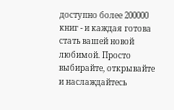доступно более 200000 книг - и каждая готова стать вашей новой любимой. Просто выбирайте, открывайте и наслаждайтесь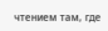чтением там, где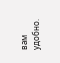вам удобно.